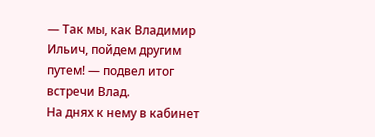— Так мы, как Владимир Ильич, пойдем другим путем! — подвел итог встречи Влад.
На днях к нему в кабинет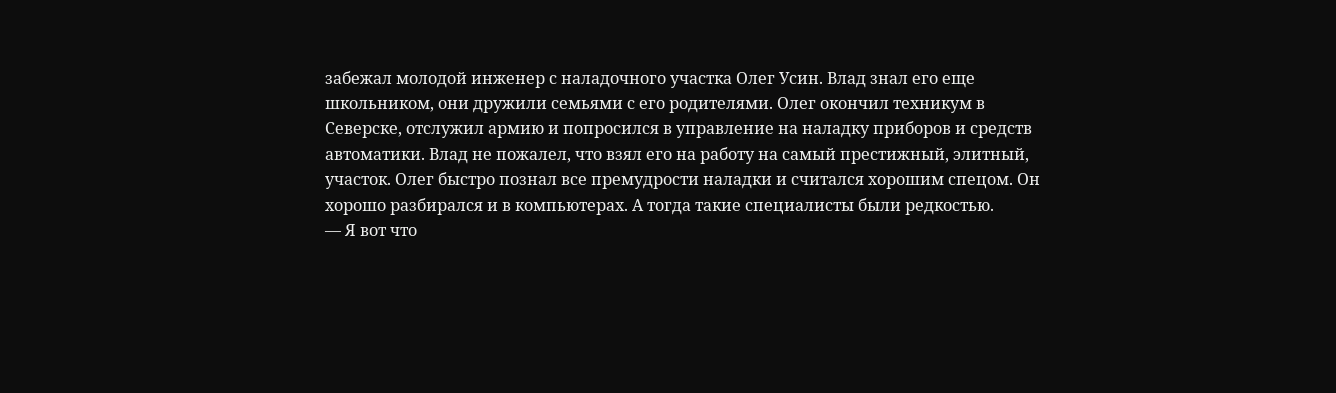забежал молодой инженер с наладочного участка Олег Усин. Влад знал его еще школьником, они дружили семьями с его родителями. Олег окончил техникум в Северске, отслужил армию и попросился в управление на наладку приборов и средств автоматики. Влад не пожалел, что взял его на работу на самый престижный, элитный, участок. Олег быстро познал все премудрости наладки и считался хорошим спецом. Он хорошо разбирался и в компьютерах. А тогда такие специалисты были редкостью.
— Я вот что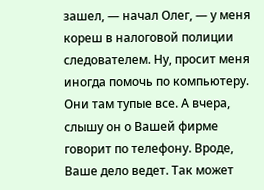зашел, — начал Олег, — у меня кореш в налоговой полиции следователем. Ну, просит меня иногда помочь по компьютеру. Они там тупые все. А вчера, слышу он о Вашей фирме говорит по телефону. Вроде, Ваше дело ведет. Так может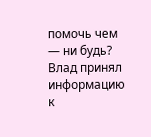помочь чем — ни будь?
Влад принял информацию к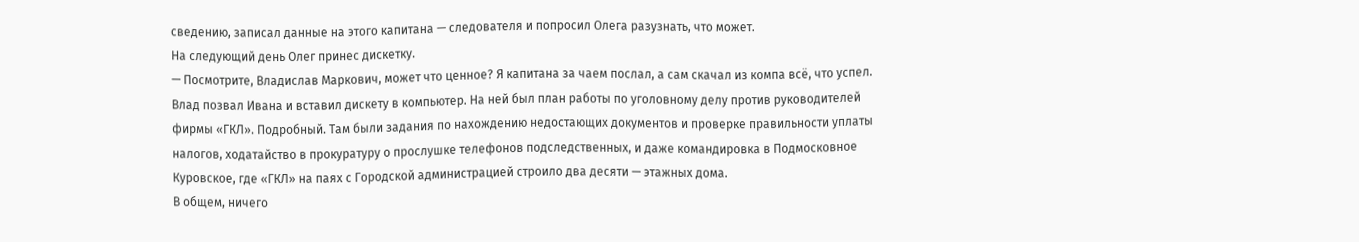сведению, записал данные на этого капитана — следователя и попросил Олега разузнать, что может.
На следующий день Олег принес дискетку.
— Посмотрите, Владислав Маркович, может что ценное? Я капитана за чаем послал, а сам скачал из компа всё, что успел.
Влад позвал Ивана и вставил дискету в компьютер. На ней был план работы по уголовному делу против руководителей фирмы «ГКЛ». Подробный. Там были задания по нахождению недостающих документов и проверке правильности уплаты налогов, ходатайство в прокуратуру о прослушке телефонов подследственных, и даже командировка в Подмосковное Куровское, где «ГКЛ» на паях с Городской администрацией строило два десяти — этажных дома.
В общем, ничего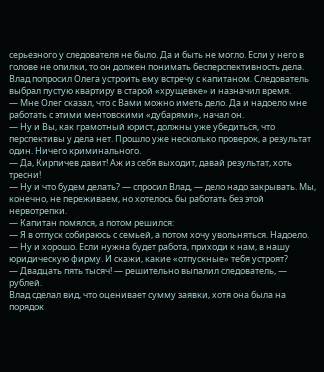серьезного у следователя не было. Да и быть не могло. Если у него в голове не опилки, то он должен понимать бесперспективность дела.
Влад попросил Олега устроить ему встречу с капитаном. Следователь выбрал пустую квартиру в старой «хрущевке» и назначил время.
— Мне Олег сказал, что с Вами можно иметь дело. Да и надоело мне работать с этими ментовскими «дубарями», начал он.
— Ну и Вы, как грамотный юрист, должны уже убедиться, что перспективы у дела нет. Прошло уже несколько проверок, а результат один. Ничего криминального.
— Да, Кирпичев давит! Аж из себя выходит, давай результат, хоть тресни!
— Ну и что будем делать? — спросил Влад, — дело надо закрывать. Мы, конечно, не переживаем, но хотелось бы работать без этой нервотрепки.
— Капитан помялся, а потом решился:
— Я в отпуск собираюсь с семьей, а потом хочу увольняться. Надоело.
— Ну и хорошо. Если нужна будет работа, приходи к нам, в нашу юридическую фирму. И скажи, какие «отпускные» тебя устроят?
— Двадцать пять тысяч! — решительно выпалил следователь, — рублей.
Влад сделал вид, что оценивает сумму заявки, хотя она была на порядок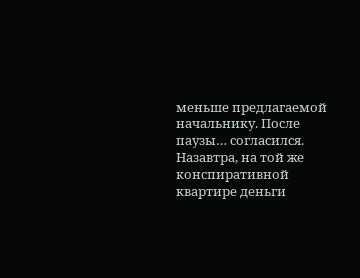меньше предлагаемой начальнику. После паузы… согласился.
Назавтра, на той же конспиративной квартире деньги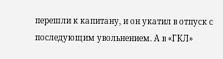перешли к капитану, и он укатил в отпуск с последующим увольнением. А в «ГКЛ»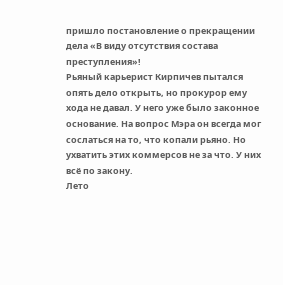пришло постановление о прекращении дела «В виду отсутствия состава преступления»!
Рьяный карьерист Кирпичев пытался опять дело открыть, но прокурор ему хода не давал. У него уже было законное основание. На вопрос Мэра он всегда мог сослаться на то, что копали рьяно. Но ухватить этих коммерсов не за что. У них всё по закону.
Лето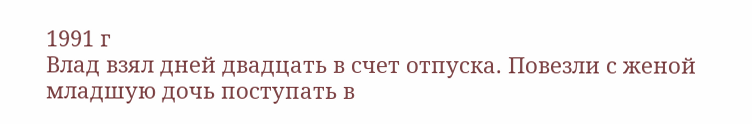1991 г
Влад взял дней двадцать в счет отпуска. Повезли с женой младшую дочь поступать в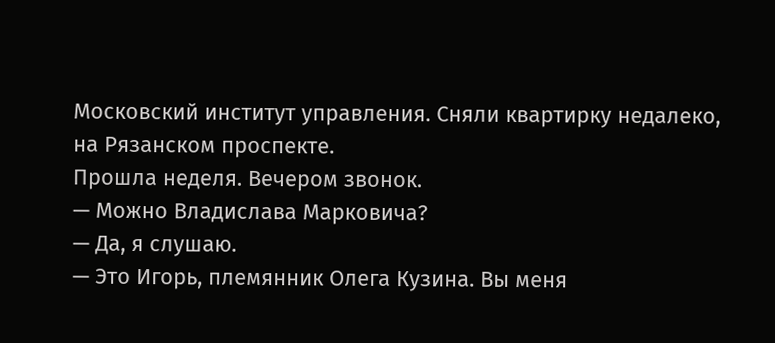Московский институт управления. Сняли квартирку недалеко, на Рязанском проспекте.
Прошла неделя. Вечером звонок.
— Можно Владислава Марковича?
— Да, я слушаю.
— Это Игорь, племянник Олега Кузина. Вы меня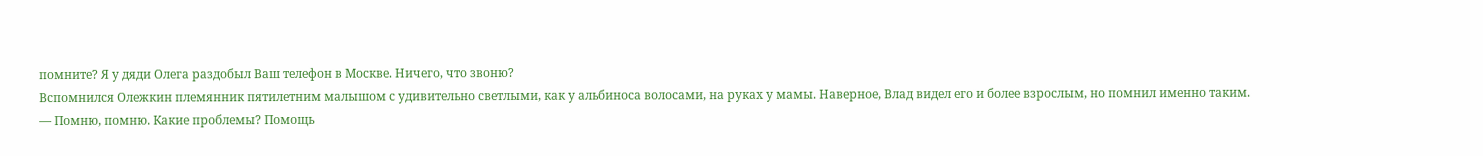помните? Я у дяди Олега раздобыл Ваш телефон в Москве. Ничего, что звоню?
Вспомнился Олежкин племянник пятилетним малышом с удивительно светлыми, как у альбиноса волосами, на руках у мамы. Наверное, Влад видел его и более взрослым, но помнил именно таким.
— Помню, помню. Какие проблемы? Помощь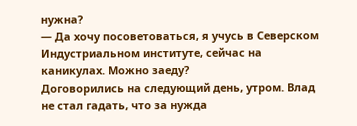нужна?
— Да хочу посоветоваться, я учусь в Северском Индустриальном институте, сейчас на каникулах. Можно заеду?
Договорились на следующий день, утром. Влад не стал гадать, что за нужда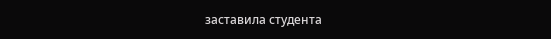заставила студента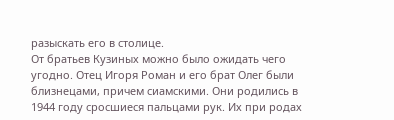разыскать его в столице.
От братьев Кузиных можно было ожидать чего угодно. Отец Игоря Роман и его брат Олег были близнецами, причем сиамскими. Они родились в 1944 году сросшиеся пальцами рук. Их при родах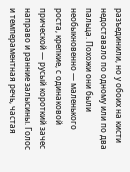разъединили, но у обоих на кисти недоставало по одному или по два пальца. Похожи они были необыкновенно — маленького роста, крепкие, с одинаковой прической — русый короткий зачес направо и ранние залысины. Голос и темпераментная речь, частая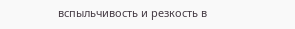вспыльчивость и резкость в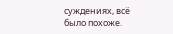суждениях, всё было похоже.